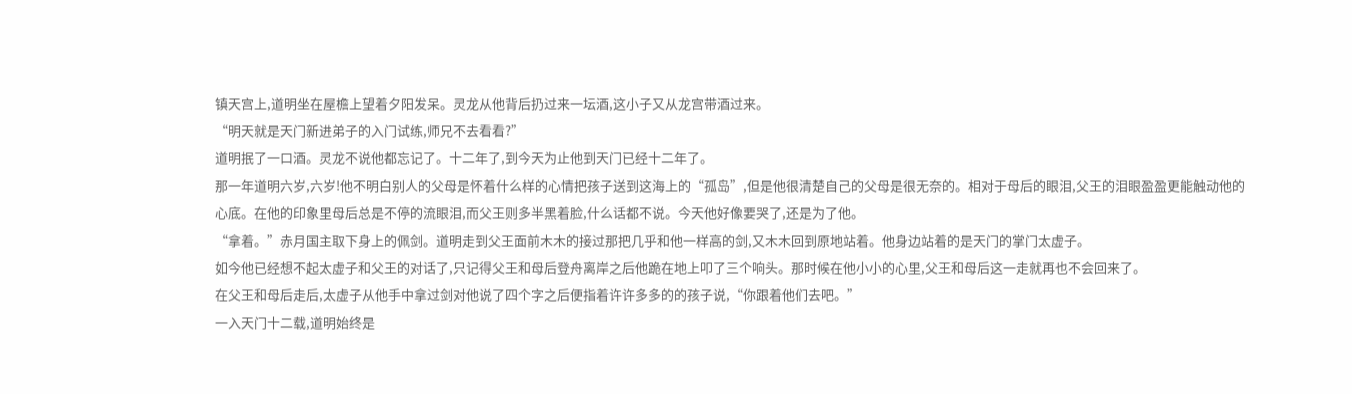镇天宫上,道明坐在屋檐上望着夕阳发呆。灵龙从他背后扔过来一坛酒,这小子又从龙宫带酒过来。
“明天就是天门新进弟子的入门试练,师兄不去看看?”
道明抿了一口酒。灵龙不说他都忘记了。十二年了,到今天为止他到天门已经十二年了。
那一年道明六岁,六岁!他不明白别人的父母是怀着什么样的心情把孩子送到这海上的“孤岛”,但是他很清楚自己的父母是很无奈的。相对于母后的眼泪,父王的泪眼盈盈更能触动他的心底。在他的印象里母后总是不停的流眼泪,而父王则多半黑着脸,什么话都不说。今天他好像要哭了,还是为了他。
“拿着。”赤月国主取下身上的佩剑。道明走到父王面前木木的接过那把几乎和他一样高的剑,又木木回到原地站着。他身边站着的是天门的掌门太虚子。
如今他已经想不起太虚子和父王的对话了,只记得父王和母后登舟离岸之后他跪在地上叩了三个响头。那时候在他小小的心里,父王和母后这一走就再也不会回来了。
在父王和母后走后,太虚子从他手中拿过剑对他说了四个字之后便指着许许多多的的孩子说,“你跟着他们去吧。”
一入天门十二载,道明始终是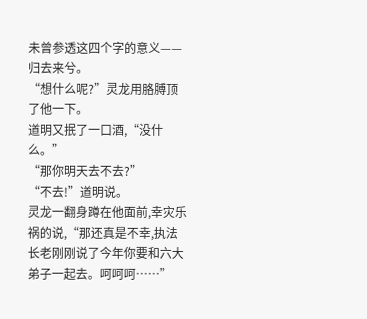未曾参透这四个字的意义——归去来兮。
“想什么呢?”灵龙用胳膊顶了他一下。
道明又抿了一口酒,“没什么。”
“那你明天去不去?”
“不去!”道明说。
灵龙一翻身蹲在他面前,幸灾乐祸的说,“那还真是不幸,执法长老刚刚说了今年你要和六大弟子一起去。呵呵呵……”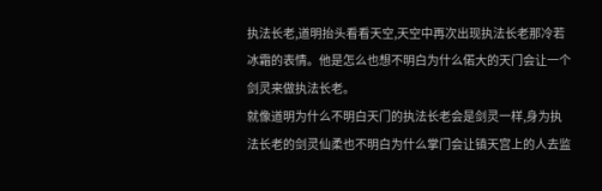执法长老,道明抬头看看天空,天空中再次出现执法长老那冷若冰霜的表情。他是怎么也想不明白为什么偌大的天门会让一个剑灵来做执法长老。
就像道明为什么不明白天门的执法长老会是剑灵一样,身为执法长老的剑灵仙柔也不明白为什么掌门会让镇天宫上的人去监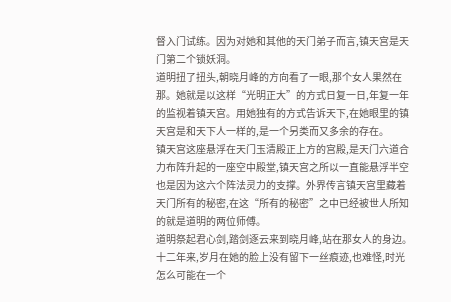督入门试练。因为对她和其他的天门弟子而言,镇天宫是天门第二个锁妖洞。
道明扭了扭头,朝晓月峰的方向看了一眼,那个女人果然在那。她就是以这样“光明正大”的方式日复一日,年复一年的监视着镇天宫。用她独有的方式告诉天下,在她眼里的镇天宫是和天下人一样的,是一个另类而又多余的存在。
镇天宫这座悬浮在天门玉清殿正上方的宫殿,是天门六道合力布阵升起的一座空中殿堂,镇天宫之所以一直能悬浮半空也是因为这六个阵法灵力的支撑。外界传言镇天宫里藏着天门所有的秘密,在这“所有的秘密”之中已经被世人所知的就是道明的两位师傅。
道明祭起君心剑,踏剑逐云来到晓月峰,站在那女人的身边。十二年来,岁月在她的脸上没有留下一丝痕迹,也难怪,时光怎么可能在一个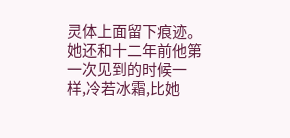灵体上面留下痕迹。
她还和十二年前他第一次见到的时候一样,冷若冰霜,比她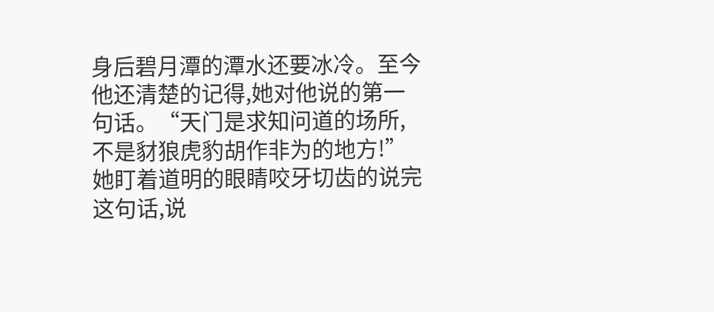身后碧月潭的潭水还要冰冷。至今他还清楚的记得,她对他说的第一句话。“天门是求知问道的场所,不是豺狼虎豹胡作非为的地方!”她盯着道明的眼睛咬牙切齿的说完这句话,说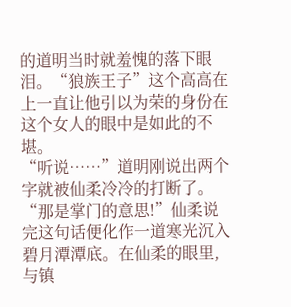的道明当时就羞愧的落下眼泪。“狼族王子”这个高高在上一直让他引以为荣的身份在这个女人的眼中是如此的不堪。
“听说……”道明刚说出两个字就被仙柔冷冷的打断了。
“那是掌门的意思!”仙柔说完这句话便化作一道寒光沉入碧月潭潭底。在仙柔的眼里,与镇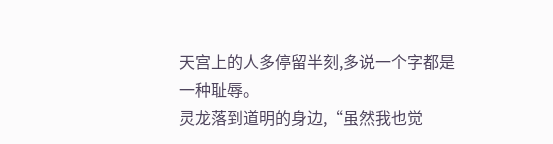天宫上的人多停留半刻,多说一个字都是一种耻辱。
灵龙落到道明的身边,“虽然我也觉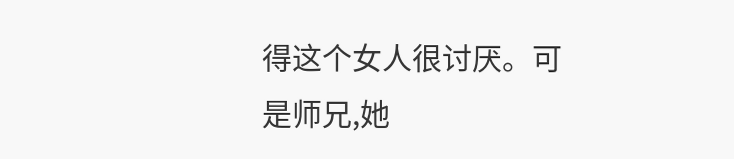得这个女人很讨厌。可是师兄,她